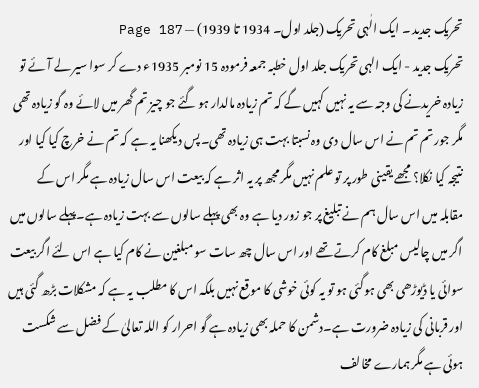تحریک جدید ۔ ایک الٰہی تحریک (جلد اول۔ 1934 تا 1939) — Page 187
تحریک جدید - ایک الہی تحریک جلد اول خطبہ جمعہ فرمودہ 15 نومبر 1935ء دے کر سوا سیر لے آئے تو زیادہ خریدنے کی وجہ سے یہ نہیں کہیں گے کہ تم زیادہ مالدار ہو گئے جو چیز تم گھر میں لائے وہ گو زیادہ تھی مگر جور تم تم نے اس سال دی وہ نسبتا بہت ہی زیادہ تھی۔پس دیکھنا یہ ہے کہ تم نے خرچ کیا کیا اور نتیجہ کیا نکلا؟ مجھے یقینی طور پر تو علم نہیں مگر مجھ پر یہ اثر ہے کہ بیعت اس سال زیادہ ہے مگر اس کے مقابلہ میں اس سال ہم نے تبلیغ پر جو زور دیا ہے وہ بھی پہلے سالوں سے بہت زیادہ ہے۔پہلے سالوں میں اگر میں چالیس مبلغ کام کرتے تھے اور اس سال چھ سات سو مبلغین نے کام کیا ہے اس لئے اگر بیعت سوائی یا ڈیوڑھی بھی ہوگئی ہو تو یہ کوئی خوشی کا موقع نہیں بلکہ اس کا مطلب یہ ہے کہ مشکلات بڑھ گئی ہیں اور قربانی کی زیادہ ضرورت ہے۔دشمن کا حملہ بھی زیادہ ہے گو احرار کو اللہ تعالیٰ کے فضل سے شکست ہوئی ہے مگر ہمارے مخالف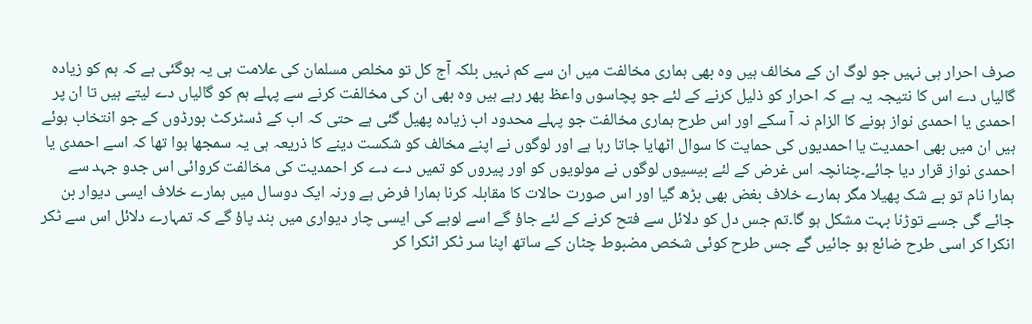صرف احرار ہی نہیں جو لوگ ان کے مخالف ہیں وہ بھی ہماری مخالفت میں ان سے کم نہیں بلکہ آج کل تو مخلص مسلمان کی علامت ہی یہ ہوگئی ہے کہ ہم کو زیادہ گالیاں دے اس کا نتیجہ یہ ہے کہ احرار کو ذلیل کرنے کے لئے جو پچاسوں واعظ پھر رہے ہیں وہ بھی ان کی مخالفت کرنے سے پہلے ہم کو گالیاں دے لیتے ہیں تا ان پر احمدی یا احمدی نواز ہونے کا الزام نہ آ سکے اور اس طرح ہماری مخالفت جو پہلے محدود اب زیادہ پھیل گئی ہے حتی کہ اب کے ڈسٹرکٹ بورڈوں کے جو انتخاب ہوئے ہیں ان میں بھی احمدیت یا احمدیوں کی حمایت کا سوال اٹھایا جاتا رہا ہے اور لوگوں نے اپنے مخالف کو شکست دینے کا ذریعہ ہی یہ سمجھا ہوا تھا کہ اسے احمدی یا احمدی نواز قرار دیا جائے۔چنانچہ اس غرض کے لئے بیسیوں لوگوں نے مولویوں کو اور پیروں کو تمیں دے دے کر احمدیت کی مخالفت کروائی اس جدو جہد سے ہمارا نام تو بے شک پھیلا مگر ہمارے خلاف بغض بھی بڑھ گیا اور اس صورت حالات کا مقابلہ کرنا ہمارا فرض ہے ورنہ ایک دوسال میں ہمارے خلاف ایسی دیوار بن جائے گی جسے توڑنا بہت مشکل ہو گا۔تم جس دل کو دلائل سے فتح کرنے کے لئے جاؤ گے اسے لوہے کی ایسی چار دیواری میں بند پاؤ گے کہ تمہارے دلائل اس سے ٹکر انکرا کر اسی طرح ضائع ہو جائیں گے جس طرح کوئی شخص مضبوط چٹان کے ساتھ اپنا سر ٹکر اٹکرا کر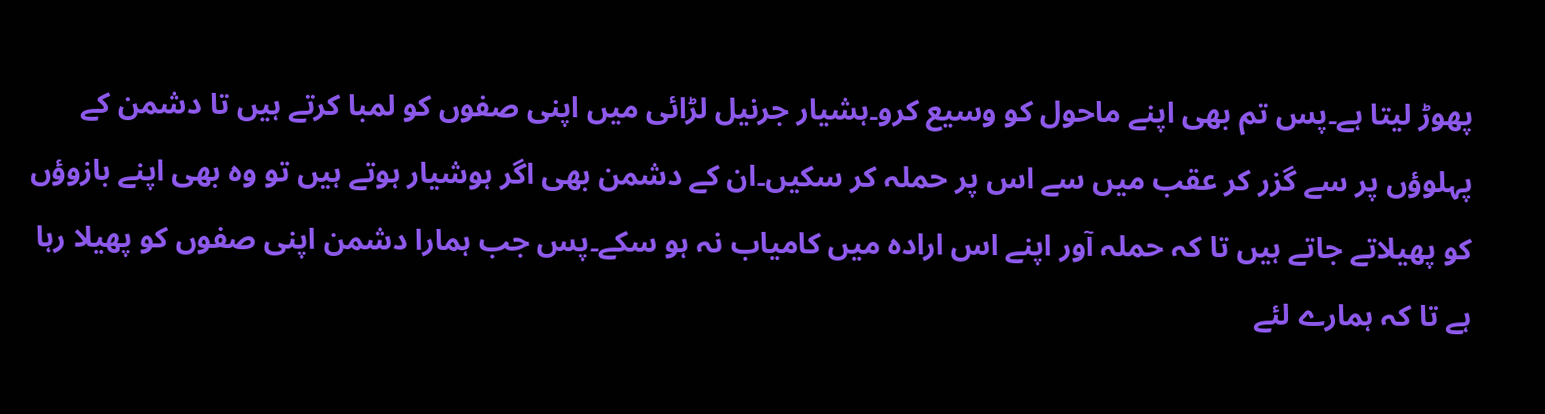پھوڑ لیتا ہے۔پس تم بھی اپنے ماحول کو وسیع کرو۔ہشیار جرنیل لڑائی میں اپنی صفوں کو لمبا کرتے ہیں تا دشمن کے پہلوؤں پر سے گزر کر عقب میں سے اس پر حملہ کر سکیں۔ان کے دشمن بھی اگر ہوشیار ہوتے ہیں تو وہ بھی اپنے بازوؤں کو پھیلاتے جاتے ہیں تا کہ حملہ آور اپنے اس ارادہ میں کامیاب نہ ہو سکے۔پس جب ہمارا دشمن اپنی صفوں کو پھیلا رہا ہے تا کہ ہمارے لئے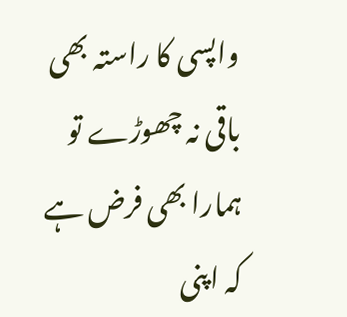واپسی کا راستہ بھی باقی نہ چھوڑے تو ہمارا بھی فرض ہے کہ اپنی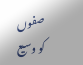صفوں کو وسیع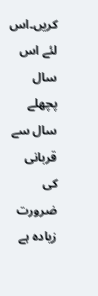کریں۔اس لئے اس سال پچھلے سال سے قربانی کی ضرورت زیادہ ہے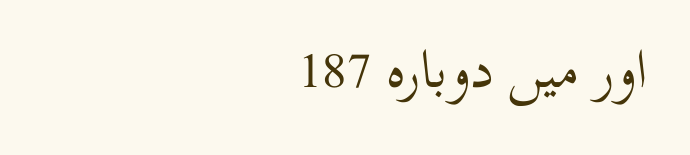اور میں دوبارہ 187